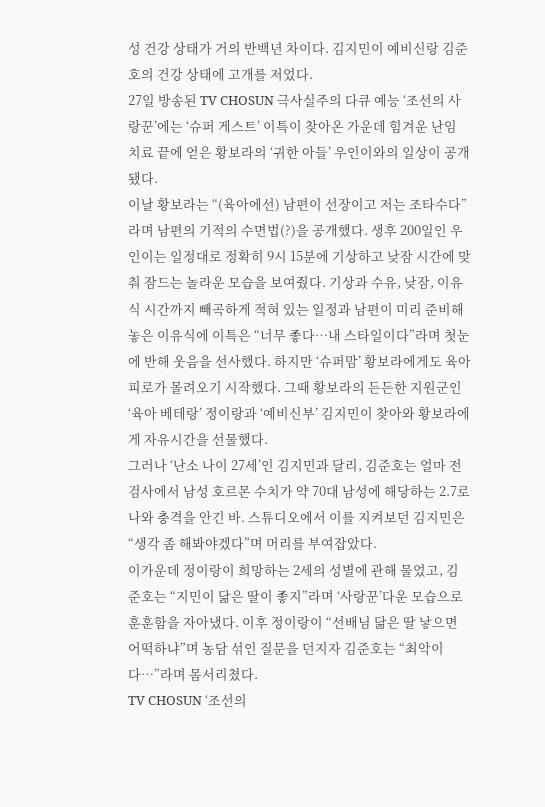성 건강 상태가 거의 반백년 차이다. 김지민이 예비신랑 김준호의 건강 상태에 고개를 저었다.
27일 방송된 TV CHOSUN 극사실주의 다큐 예능 ‘조선의 사랑꾼’에는 ‘슈퍼 게스트’ 이특이 찾아온 가운데 힘겨운 난임 치료 끝에 얻은 황보라의 ‘귀한 아들’ 우인이와의 일상이 공개됐다.
이날 황보라는 “(육아에선) 남편이 선장이고 저는 조타수다”라며 남편의 기적의 수면법(?)을 공개했다. 생후 200일인 우인이는 일정대로 정확히 9시 15분에 기상하고 낮잠 시간에 맞춰 잠드는 놀라운 모습을 보여줬다. 기상과 수유, 낮잠, 이유식 시간까지 빼곡하게 적혀 있는 일정과 남편이 미리 준비해 놓은 이유식에 이특은 “너무 좋다…내 스타일이다”라며 첫눈에 반해 웃음을 선사했다. 하지만 ‘슈퍼맘’ 황보라에게도 육아 피로가 몰려오기 시작했다. 그때 황보라의 든든한 지원군인 ‘육아 베테랑’ 정이랑과 ‘예비신부’ 김지민이 찾아와 황보라에게 자유시간을 선물했다.
그러나 ‘난소 나이 27세’인 김지민과 달리, 김준호는 얼마 전 검사에서 남성 호르몬 수치가 약 70대 남성에 해당하는 2.7로 나와 충격을 안긴 바. 스튜디오에서 이를 지켜보던 김지민은 “생각 좀 해봐야겠다”며 머리를 부여잡았다.
이가운데 정이랑이 희망하는 2세의 성별에 관해 물었고, 김준호는 “지민이 닮은 딸이 좋지”라며 ‘사랑꾼’다운 모습으로 훈훈함을 자아냈다. 이후 정이랑이 “선배님 닮은 딸 낳으면 어떡하냐”며 농담 섞인 질문을 던지자 김준호는 “최악이다…”라며 몸서리쳤다.
TV CHOSUN ‘조선의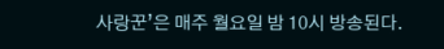사랑꾼’은 매주 월요일 밤 10시 방송된다.